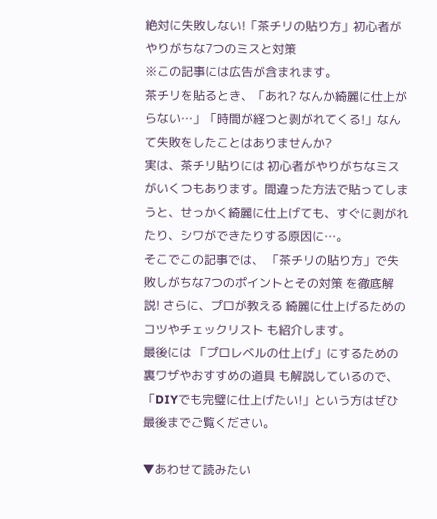絶対に失敗しない!「茶チリの貼り方」初心者がやりがちな7つのミスと対策
※この記事には広告が含まれます。
茶チリを貼るとき、「あれ? なんか綺麗に仕上がらない…」「時間が経つと剥がれてくる!」なんて失敗をしたことはありませんか?
実は、茶チリ貼りには 初心者がやりがちなミス がいくつもあります。間違った方法で貼ってしまうと、せっかく綺麗に仕上げても、すぐに剥がれたり、シワができたりする原因に…。
そこでこの記事では、 「茶チリの貼り方」で失敗しがちな7つのポイントとその対策 を徹底解説! さらに、プロが教える 綺麗に仕上げるためのコツやチェックリスト も紹介します。
最後には 「プロレベルの仕上げ」にするための裏ワザやおすすめの道具 も解説しているので、「DIYでも完璧に仕上げたい!」という方はぜひ最後までご覧ください。

▼あわせて読みたい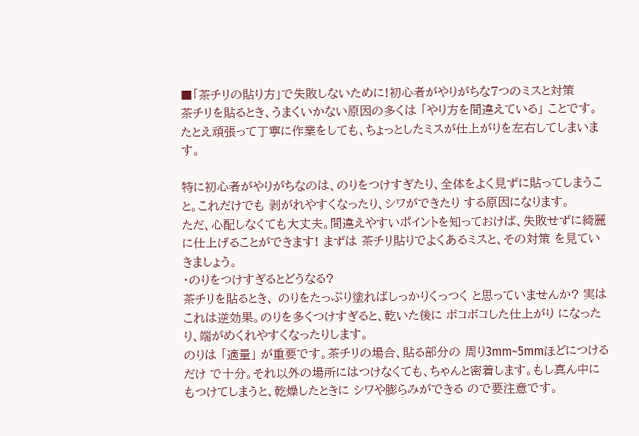■「茶チリの貼り方」で失敗しないために!初心者がやりがちな7つのミスと対策
茶チリを貼るとき、うまくいかない原因の多くは 「やり方を間違えている」 ことです。たとえ頑張って丁寧に作業をしても、ちょっとしたミスが仕上がりを左右してしまいます。

特に初心者がやりがちなのは、のりをつけすぎたり、全体をよく見ずに貼ってしまうこと。これだけでも 剥がれやすくなったり、シワができたり する原因になります。
ただ、心配しなくても大丈夫。間違えやすいポイントを知っておけば、失敗せずに綺麗に仕上げることができます! まずは 茶チリ貼りでよくあるミスと、その対策 を見ていきましょう。
・のりをつけすぎるとどうなる?
茶チリを貼るとき、 のりをたっぷり塗ればしっかりくっつく と思っていませんか? 実はこれは逆効果。のりを多くつけすぎると、乾いた後に ボコボコした仕上がり になったり、端がめくれやすくなったりします。
のりは 「適量」 が重要です。茶チリの場合、貼る部分の 周り3mm~5mmほどにつけるだけ で十分。それ以外の場所にはつけなくても、ちゃんと密着します。もし真ん中にもつけてしまうと、乾燥したときに シワや膨らみができる ので要注意です。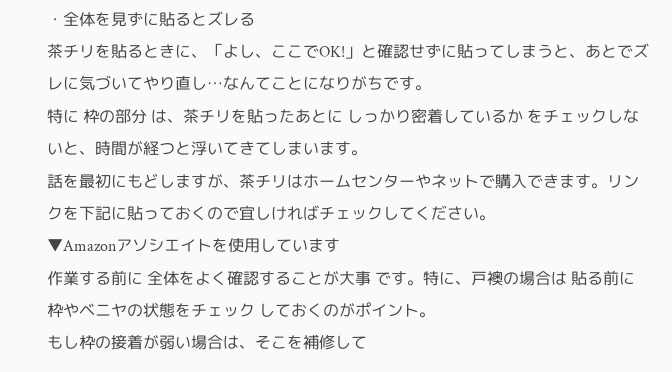・全体を見ずに貼るとズレる
茶チリを貼るときに、「よし、ここでOK!」と確認せずに貼ってしまうと、あとでズレに気づいてやり直し…なんてことになりがちです。
特に 枠の部分 は、茶チリを貼ったあとに しっかり密着しているか をチェックしないと、時間が経つと浮いてきてしまいます。
話を最初にもどしますが、茶チリはホームセンターやネットで購入できます。リンクを下記に貼っておくので宜しければチェックしてください。
▼Amazonアソシエイトを使用しています
作業する前に 全体をよく確認することが大事 です。特に、戸襖の場合は 貼る前に枠やベニヤの状態をチェック しておくのがポイント。
もし枠の接着が弱い場合は、そこを補修して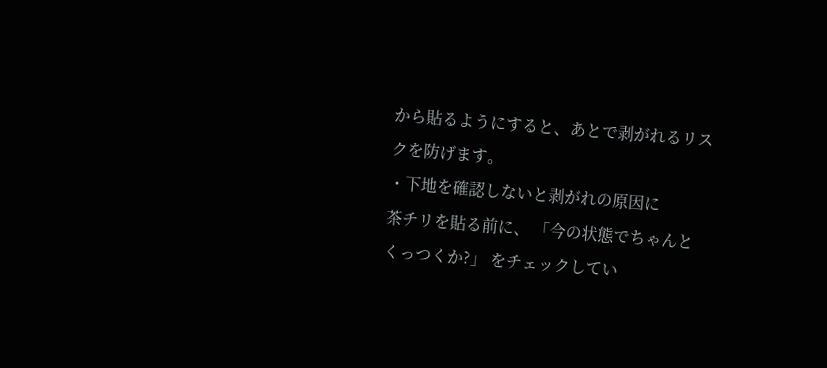から貼るようにすると、あとで剥がれるリスクを防げます。
・下地を確認しないと剥がれの原因に
茶チリを貼る前に、 「今の状態でちゃんとくっつくか?」 をチェックしてい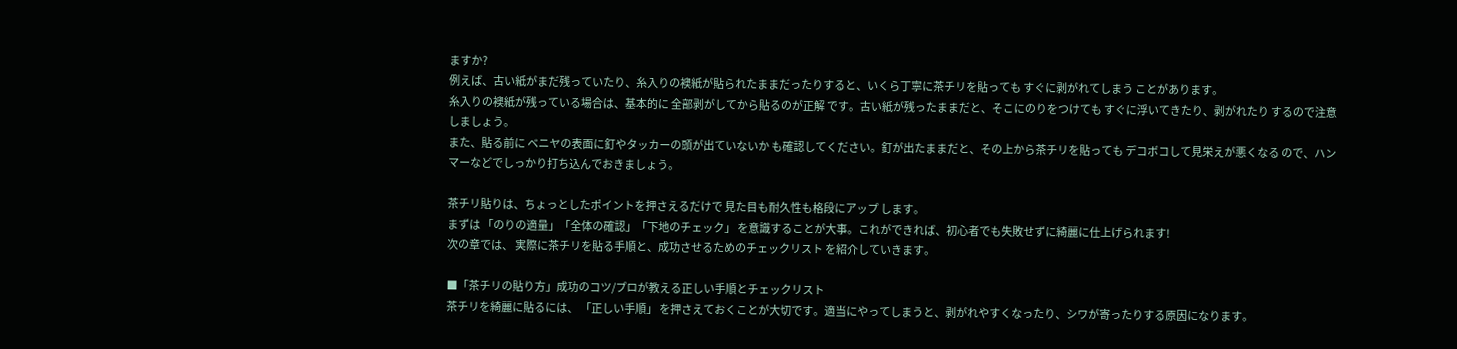ますか?
例えば、古い紙がまだ残っていたり、糸入りの襖紙が貼られたままだったりすると、いくら丁寧に茶チリを貼っても すぐに剥がれてしまう ことがあります。
糸入りの襖紙が残っている場合は、基本的に 全部剥がしてから貼るのが正解 です。古い紙が残ったままだと、そこにのりをつけても すぐに浮いてきたり、剥がれたり するので注意しましょう。
また、貼る前に ベニヤの表面に釘やタッカーの頭が出ていないか も確認してください。釘が出たままだと、その上から茶チリを貼っても デコボコして見栄えが悪くなる ので、ハンマーなどでしっかり打ち込んでおきましょう。

茶チリ貼りは、ちょっとしたポイントを押さえるだけで 見た目も耐久性も格段にアップ します。
まずは 「のりの適量」「全体の確認」「下地のチェック」 を意識することが大事。これができれば、初心者でも失敗せずに綺麗に仕上げられます!
次の章では、 実際に茶チリを貼る手順と、成功させるためのチェックリスト を紹介していきます。

■「茶チリの貼り方」成功のコツ/プロが教える正しい手順とチェックリスト
茶チリを綺麗に貼るには、 「正しい手順」 を押さえておくことが大切です。適当にやってしまうと、剥がれやすくなったり、シワが寄ったりする原因になります。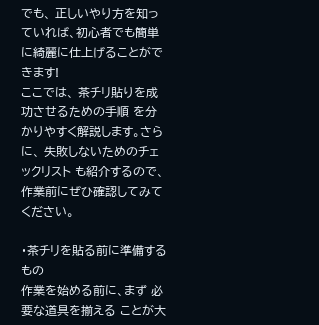でも、 正しいやり方を知っていれば、初心者でも簡単に綺麗に仕上げることができます!
ここでは、 茶チリ貼りを成功させるための手順 を分かりやすく解説します。さらに、 失敗しないためのチェックリスト も紹介するので、作業前にぜひ確認してみてください。

・茶チリを貼る前に準備するもの
作業を始める前に、まず 必要な道具を揃える ことが大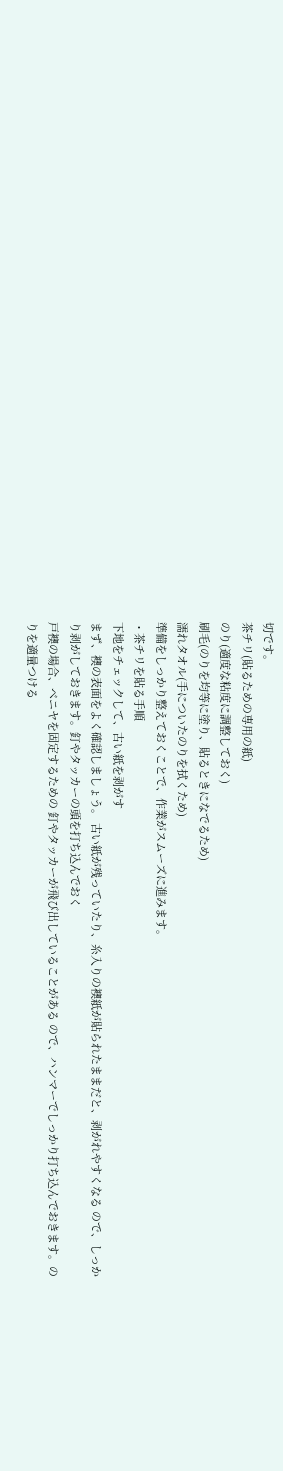切です。
茶チリ(貼るための専用の紙)
のり(適度な粘度に調整しておく)
刷毛(のりを均等に塗り、貼るときになでるため)
濡れタオル(手についたのりを拭くため)
準備をしっかり整えておくことで、作業がスムーズに進みます。
・茶チリを貼る手順
下地をチェックして、古い紙を剥がす
まず、襖の表面をよく確認しましょう。 古い紙が残っていたり、糸入りの襖紙が貼られたままだと、剥がれやすくなる ので、しっかり剥がしておきます。釘やタッカーの頭を打ち込んでおく
戸襖の場合、ベニヤを固定するための 釘やタッカーが飛び出していることがある ので、ハンマーでしっかり打ち込んでおきます。のりを適量つける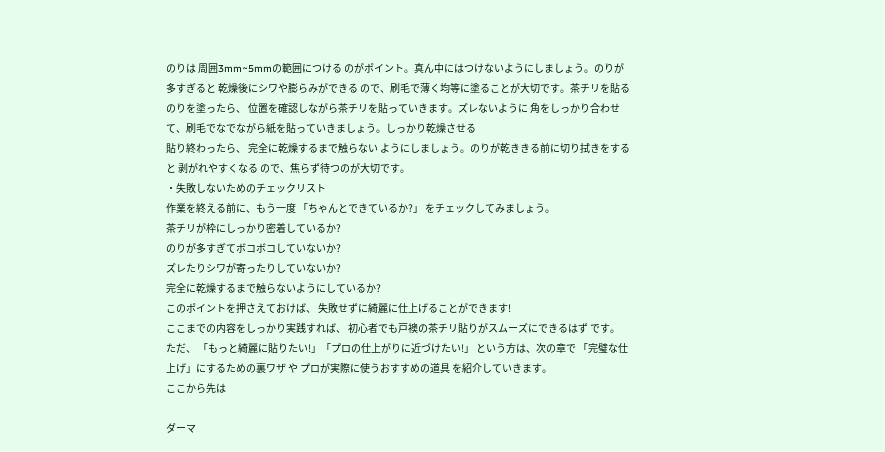のりは 周囲3mm~5mmの範囲につける のがポイント。真ん中にはつけないようにしましょう。のりが多すぎると 乾燥後にシワや膨らみができる ので、刷毛で薄く均等に塗ることが大切です。茶チリを貼る
のりを塗ったら、 位置を確認しながら茶チリを貼っていきます。ズレないように 角をしっかり合わせて、刷毛でなでながら紙を貼っていきましょう。しっかり乾燥させる
貼り終わったら、 完全に乾燥するまで触らない ようにしましょう。のりが乾ききる前に切り拭きをすると 剥がれやすくなる ので、焦らず待つのが大切です。
・失敗しないためのチェックリスト
作業を終える前に、もう一度 「ちゃんとできているか?」 をチェックしてみましょう。
茶チリが枠にしっかり密着しているか?
のりが多すぎてボコボコしていないか?
ズレたりシワが寄ったりしていないか?
完全に乾燥するまで触らないようにしているか?
このポイントを押さえておけば、 失敗せずに綺麗に仕上げることができます!
ここまでの内容をしっかり実践すれば、 初心者でも戸襖の茶チリ貼りがスムーズにできるはず です。
ただ、 「もっと綺麗に貼りたい!」「プロの仕上がりに近づけたい!」 という方は、次の章で 「完璧な仕上げ」にするための裏ワザ や プロが実際に使うおすすめの道具 を紹介していきます。
ここから先は

ダーマ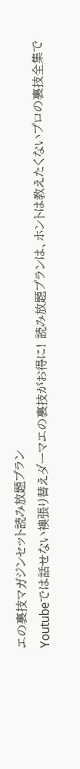エの裏技マガジンセット読み放題プラン
Youtubeでは話せない襖張り替えダーマエの裏技がお得に! 読み放題プランは、ホントは教えたくないプロの裏技全集で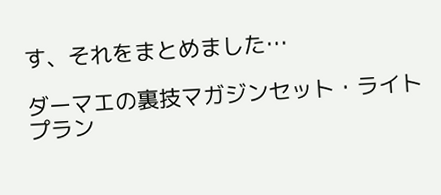す、それをまとめました…

ダーマエの裏技マガジンセット・ライトプラン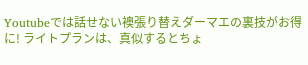Youtubeでは話せない襖張り替えダーマエの裏技がお得に! ライトプランは、真似するとちょ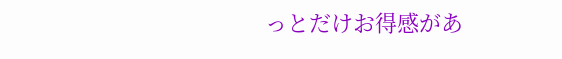っとだけお得感があ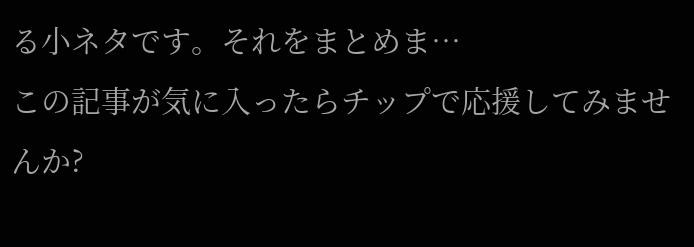る小ネタです。それをまとめま…
この記事が気に入ったらチップで応援してみませんか?